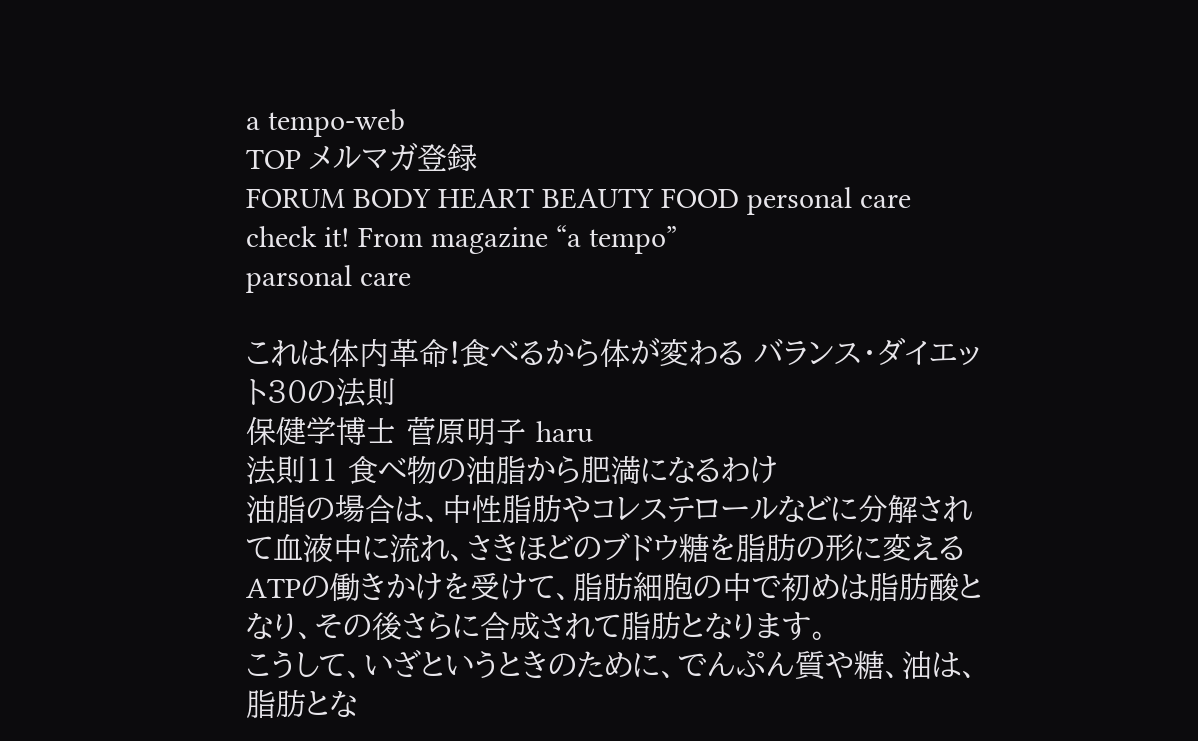a tempo-web
TOP メルマガ登録
FORUM BODY HEART BEAUTY FOOD personal care check it! From magazine “a tempo”
parsonal care

これは体内革命!食べるから体が変わる バランス・ダイエット30の法則
保健学博士 菅原明子 haru
法則11 食べ物の油脂から肥満になるわけ
油脂の場合は、中性脂肪やコレステロールなどに分解されて血液中に流れ、さきほどのブドウ糖を脂肪の形に変えるATPの働きかけを受けて、脂肪細胞の中で初めは脂肪酸となり、その後さらに合成されて脂肪となります。
こうして、いざというときのために、でんぷん質や糖、油は、脂肪とな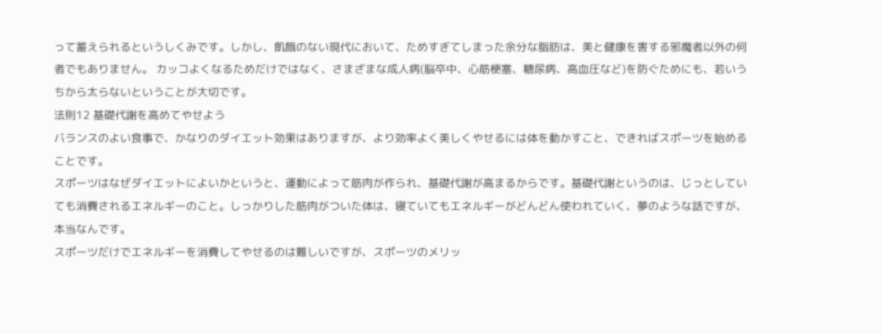って蓄えられるというしくみです。しかし、飢餓のない現代において、ためすぎてしまった余分な脂肪は、美と健康を害する邪魔者以外の何者でもありません。 カッコよくなるためだけではなく、さまざまな成人病(脳卒中、心筋梗塞、糖尿病、高血圧など)を防ぐためにも、若いうちから太らないということが大切です。
法則12 基礎代謝を高めてやせよう
バランスのよい食事で、かなりのダイエット効果はありますが、より効率よく美しくやせるには体を動かすこと、できればスポーツを始めることです。
スポーツはなぜダイエットによいかというと、運動によって筋肉が作られ、基礎代謝が高まるからです。基礎代謝というのは、じっとしていても消費されるエネルギーのこと。しっかりした筋肉がついた体は、寝ていてもエネルギーがどんどん使われていく、夢のような話ですが、本当なんです。
スポーツだけでエネルギーを消費してやせるのは難しいですが、スポーツのメリッ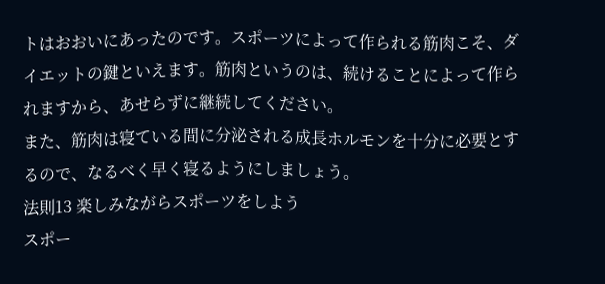トはおおいにあったのです。スポーツによって作られる筋肉こそ、ダイエットの鍵といえます。筋肉というのは、続けることによって作られますから、あせらずに継続してください。
また、筋肉は寝ている間に分泌される成長ホルモンを十分に必要とするので、なるべく早く寝るようにしましょう。
法則13 楽しみながらスポーツをしよう
スポー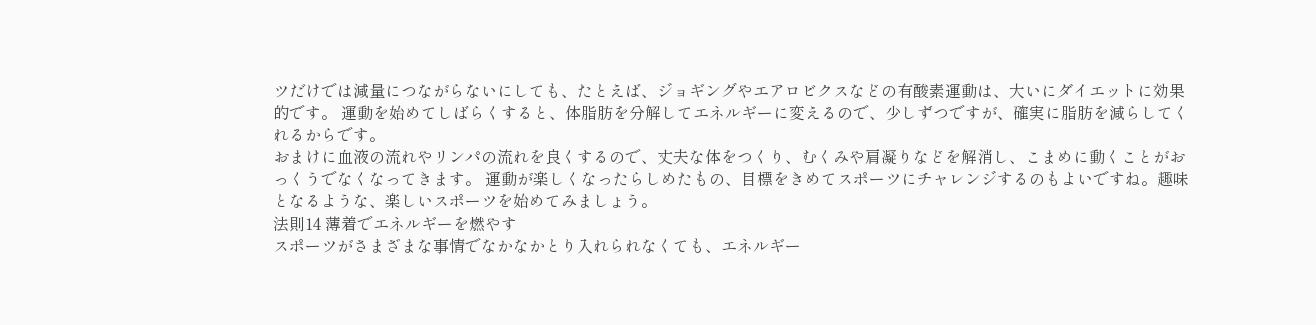ツだけでは減量につながらないにしても、たとえば、ジョギングやエアロビクスなどの有酸素運動は、大いにダイエットに効果的です。 運動を始めてしばらくすると、体脂肪を分解してエネルギーに変えるので、少しずつですが、確実に脂肪を減らしてくれるからです。
おまけに血液の流れやリンパの流れを良くするので、丈夫な体をつくり、むくみや肩凝りなどを解消し、こまめに動くことがおっくうでなくなってきます。 運動が楽しくなったらしめたもの、目標をきめてスポーツにチャレンジするのもよいですね。趣味となるような、楽しいスポーツを始めてみましょう。
法則14 薄着でエネルギーを燃やす
スポーツがさまざまな事情でなかなかとり入れられなくても、エネルギー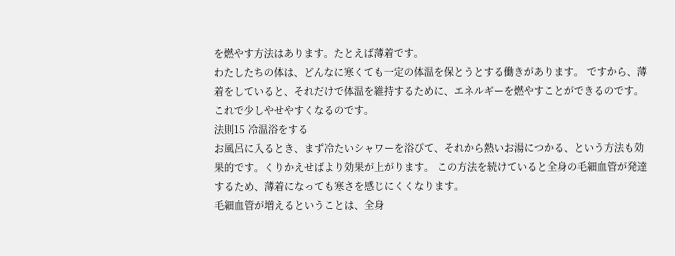を燃やす方法はあります。たとえば薄着です。
わたしたちの体は、どんなに寒くても一定の体温を保とうとする働きがあります。 ですから、薄着をしていると、それだけで体温を維持するために、エネルギーを燃やすことができるのです。これで少しやせやすくなるのです。
法則15 冷温浴をする
お風呂に入るとき、まず冷たいシャワーを浴びて、それから熱いお湯につかる、という方法も効果的です。くりかえせばより効果が上がります。 この方法を続けていると全身の毛細血管が発達するため、薄着になっても寒さを感じにくくなります。
毛細血管が増えるということは、全身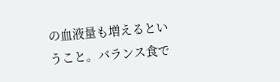の血液量も増えるということ。バランス食で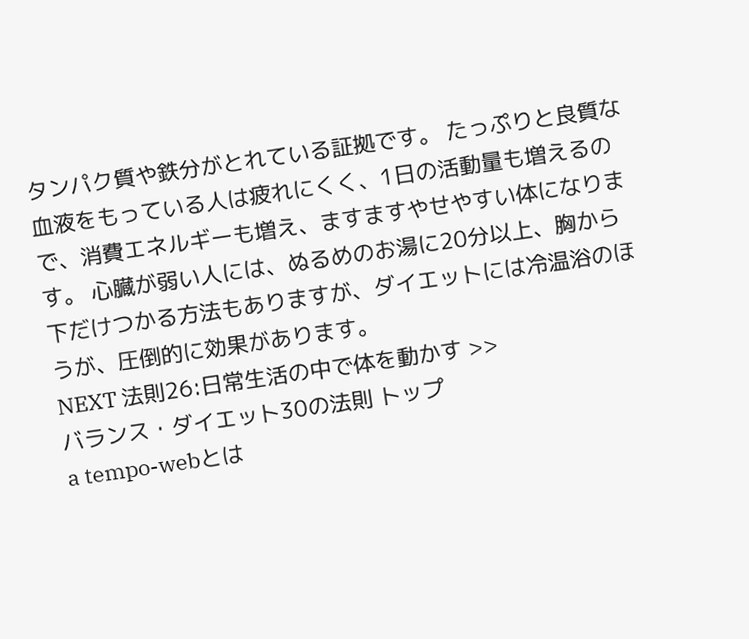タンパク質や鉄分がとれている証拠です。 たっぷりと良質な血液をもっている人は疲れにくく、1日の活動量も増えるので、消費エネルギーも増え、ますますやせやすい体になります。 心臓が弱い人には、ぬるめのお湯に20分以上、胸から下だけつかる方法もありますが、ダイエットには冷温浴のほうが、圧倒的に効果があります。
NEXT 法則26:日常生活の中で体を動かす >>
バランス・ダイエット30の法則 トップ
a tempo-webとは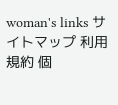woman's links サイトマップ 利用規約 個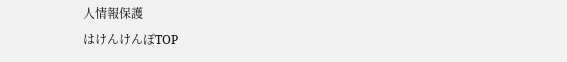人情報保護
はけんけんぽTOP